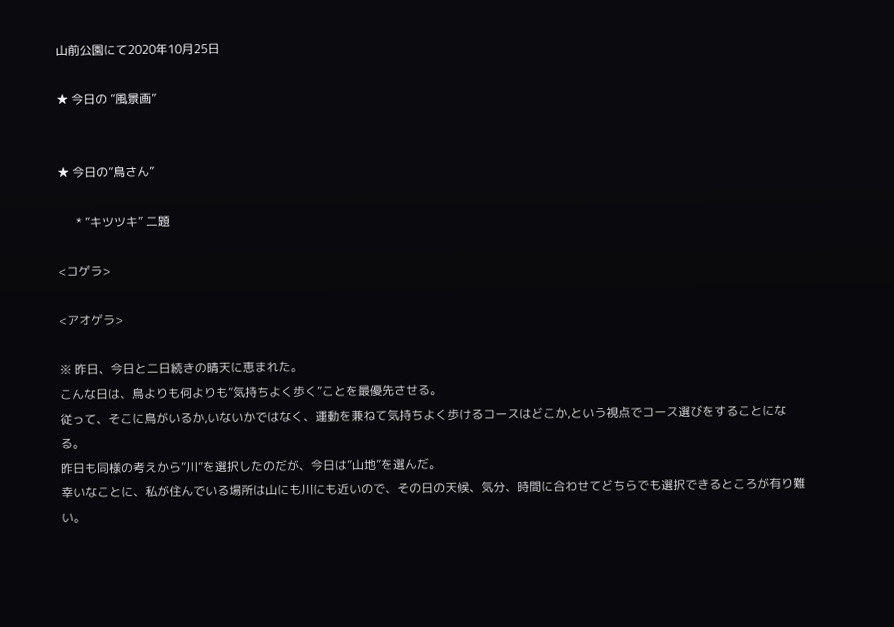山前公園にて2020年10月25日

★ 今日の ”風景画”


★ 今日の”鳥さん”

      * ”キツツキ” 二題

<コゲラ>

<アオゲラ>

※ 昨日、今日と二日続きの晴天に恵まれた。
こんな日は、鳥よりも何よりも”気持ちよく歩く”ことを最優先させる。
従って、そこに鳥がいるか,いないかではなく、運動を兼ねて気持ちよく歩けるコースはどこか,という視点でコース選びをすることになる。
昨日も同様の考えから”川”を選択したのだが、今日は”山地”を選んだ。
幸いなことに、私が住んでいる場所は山にも川にも近いので、その日の天候、気分、時間に合わせてどちらでも選択できるところが有り難い。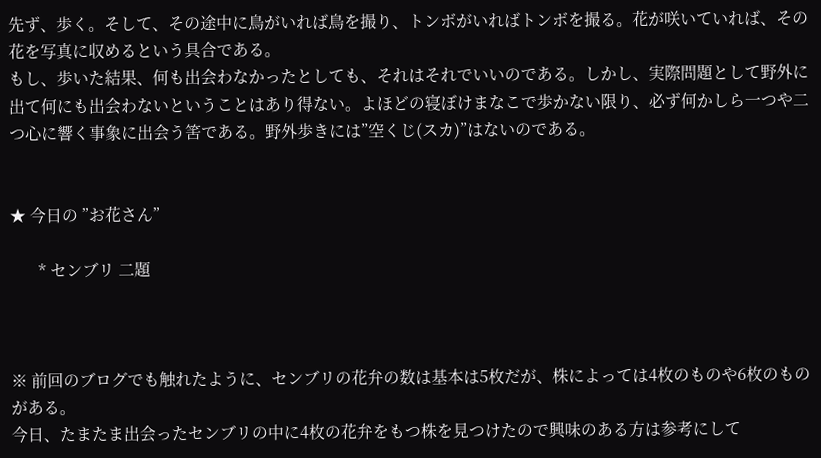先ず、歩く。そして、その途中に鳥がいれば鳥を撮り、トンボがいればトンボを撮る。花が咲いていれば、その花を写真に収めるという具合である。
もし、歩いた結果、何も出会わなかったとしても、それはそれでいいのである。しかし、実際問題として野外に出て何にも出会わないということはあり得ない。よほどの寝ぼけまなこで歩かない限り、必ず何かしら一つや二つ心に響く事象に出会う筈である。野外歩きには”空くじ(スカ)”はないのである。


★ 今日の ”お花さん”

       * センブリ 二題



※ 前回のブログでも触れたように、センブリの花弁の数は基本は5枚だが、株によっては4枚のものや6枚のものがある。
今日、たまたま出会ったセンブリの中に4枚の花弁をもつ株を見つけたので興味のある方は参考にして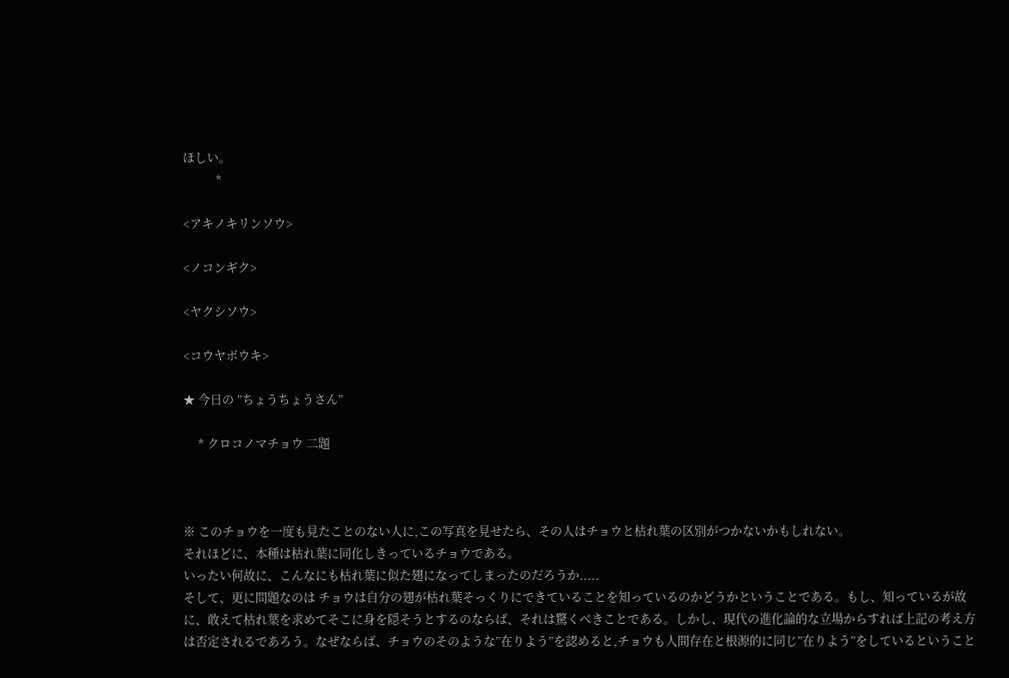ほしい。
           *

<アキノキリンソウ>

<ノコンギク>

<ヤクシソウ>

<コウヤボウキ>

★ 今日の ”ちょうちょうさん”

     * クロコノマチョウ 二題



※ このチョウを一度も見たことのない人に,この写真を見せたら、その人はチョウと枯れ葉の区別がつかないかもしれない。
それほどに、本種は枯れ葉に同化しきっているチョウである。
いったい何故に、こんなにも枯れ葉に似た翅になってしまったのだろうか.....
そして、更に問題なのは チョウは自分の翅が枯れ葉そっくりにできていることを知っているのかどうかということである。もし、知っているが故に、敢えて枯れ葉を求めてそこに身を隠そうとするのならば、それは驚くべきことである。しかし、現代の進化論的な立場からすれば上記の考え方は否定されるであろう。なぜならば、チョウのそのような”在りよう”を認めると,チョウも人間存在と根源的に同じ”在りよう”をしているということ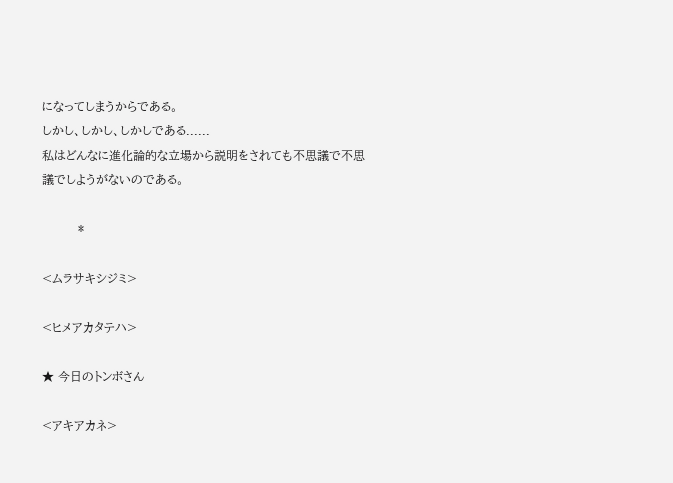になってしまうからである。
しかし、しかし、しかしである......
私はどんなに進化論的な立場から説明をされても不思議で不思議でしようがないのである。

         *

<ムラサキシジミ>

<ヒメアカタテハ>

★ 今日のトンボさん

<アキアカネ>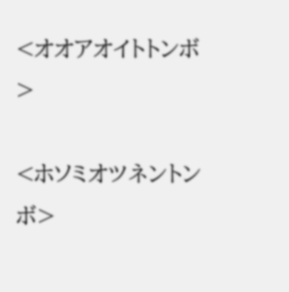<オオアオイトトンボ>

<ホソミオツネントンボ>